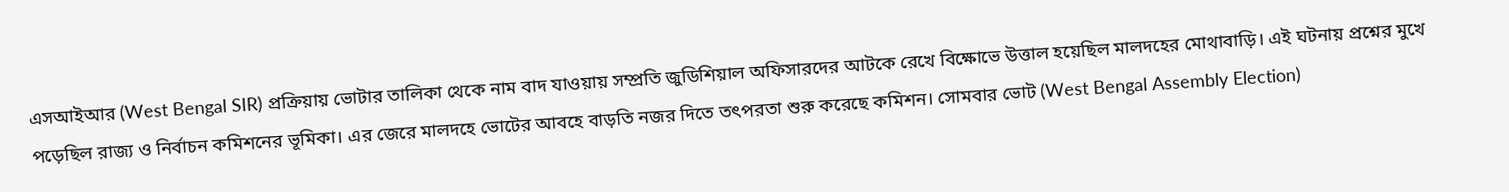এসআইআর (West Bengal SIR) প্রক্রিয়ায় ভোটার তালিকা থেকে নাম বাদ যাওয়ায় সম্প্রতি জুডিশিয়াল অফিসারদের আটকে রেখে বিক্ষোভে উত্তাল হয়েছিল মালদহের মোথাবাড়ি। এই ঘটনায় প্রশ্নের মুখে পড়েছিল রাজ্য ও নির্বাচন কমিশনের ভূমিকা। এর জেরে মালদহে ভোটের আবহে বাড়তি নজর দিতে তৎপরতা শুরু করেছে কমিশন। সোমবার ভোট (West Bengal Assembly Election)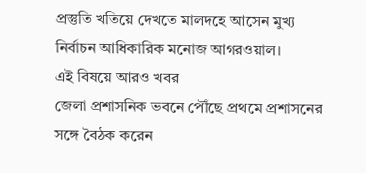প্রস্তুতি খতিয়ে দেখতে মালদহে আসেন মুখ্য নির্বাচন আধিকারিক মনোজ আগরওয়াল।
এই বিষয়ে আরও খবর
জেলা প্রশাসনিক ভবনে পৌঁছে প্রথমে প্রশাসনের সঙ্গে বৈঠক করেন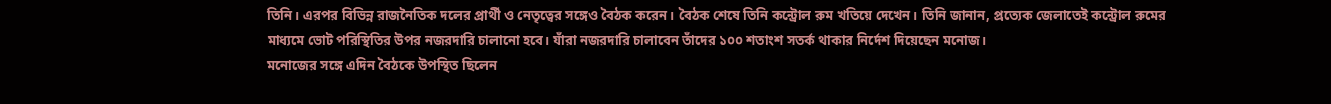তিনি। এরপর বিভিন্ন রাজনৈতিক দলের প্রার্থী ও নেতৃত্বের সঙ্গেও বৈঠক করেন। বৈঠক শেষে তিনি কন্ট্রোল রুম খতিয়ে দেখেন। তিনি জানান, প্রত্যেক জেলাতেই কন্ট্রোল রুমের মাধ্যমে ভোট পরিস্থিতির উপর নজরদারি চালানো হবে। যাঁরা নজরদারি চালাবেন তাঁদের ১০০ শতাংশ সতর্ক থাকার নির্দেশ দিয়েছেন মনোজ।
মনোজের সঙ্গে এদিন বৈঠকে উপস্থিত ছিলেন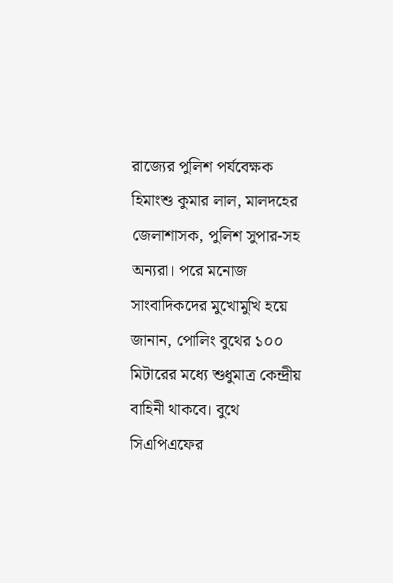রাজ্যের পুলিশ পর্যবেক্ষক হিমাংশু কুমার লাল, মালদহের জেলাশাসক, পুলিশ সুপার-সহ অন্যরা। পরে মনোজ সাংবাদিকদের মুখোমুখি হয়ে জানান, পোলিং বুথের ১০০ মিটারের মধ্যে শুধুমাত্র কেন্দ্রীয় বাহিনী থাকবে। বুথে সিএপিএফের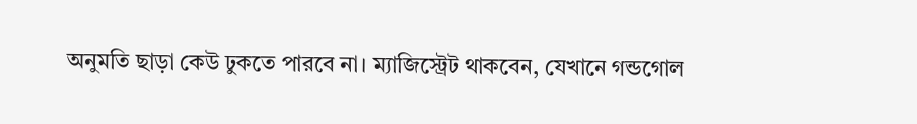অনুমতি ছাড়া কেউ ঢুকতে পারবে না। ম্যাজিস্ট্রেট থাকবেন, যেখানে গন্ডগোল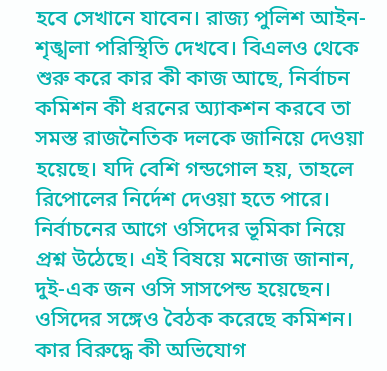হবে সেখানে যাবেন। রাজ্য পুলিশ আইন-শৃঙ্খলা পরিস্থিতি দেখবে। বিএলও থেকে শুরু করে কার কী কাজ আছে, নির্বাচন কমিশন কী ধরনের অ্যাকশন করবে তা সমস্ত রাজনৈতিক দলকে জানিয়ে দেওয়া হয়েছে। যদি বেশি গন্ডগোল হয়, তাহলে রিপোলের নির্দেশ দেওয়া হতে পারে।
নির্বাচনের আগে ওসিদের ভূমিকা নিয়ে প্রশ্ন উঠেছে। এই বিষয়ে মনোজ জানান, দুই-এক জন ওসি সাসপেন্ড হয়েছেন। ওসিদের সঙ্গেও বৈঠক করেছে কমিশন। কার বিরুদ্ধে কী অভিযোগ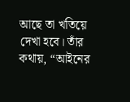আছে তা খতিয়ে দেখা হবে। তাঁর কথায়, “আইনের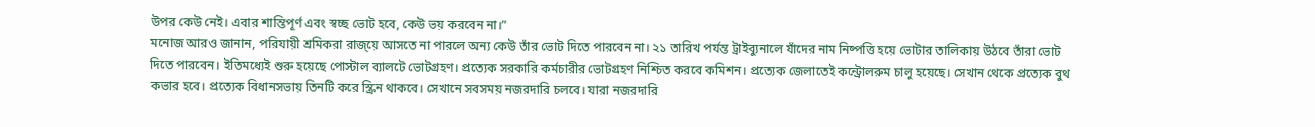উপর কেউ নেই। এবার শান্তিপূর্ণ এবং স্বচ্ছ ভোট হবে, কেউ ভয় করবেন না।”
মনোজ আরও জানান, পরিযায়ী শ্রমিকরা রাজ্য়ে আসতে না পারলে অন্য কেউ তাঁর ভোট দিতে পারবেন না। ২১ তারিখ পর্যন্ত ট্রাইব্যুনালে যাঁদের নাম নিষ্পত্তি হয়ে ভোটার তালিকায় উঠবে তাঁরা ভোট দিতে পারবেন। ইতিমধ্যেই শুরু হয়েছে পোস্টাল ব্যালটে ভোটগ্রহণ। প্রত্যেক সরকারি কর্মচারীর ভোটগ্রহণ নিশ্চিত করবে কমিশন। প্রত্যেক জেলাতেই কন্ট্রোলরুম চালু হয়েছে। সেখান থেকে প্রত্যেক বুথ কভার হবে। প্রত্যেক বিধানসভায় তিনটি করে স্ক্রিন থাকবে। সেখানে সবসময় নজরদারি চলবে। যারা নজরদারি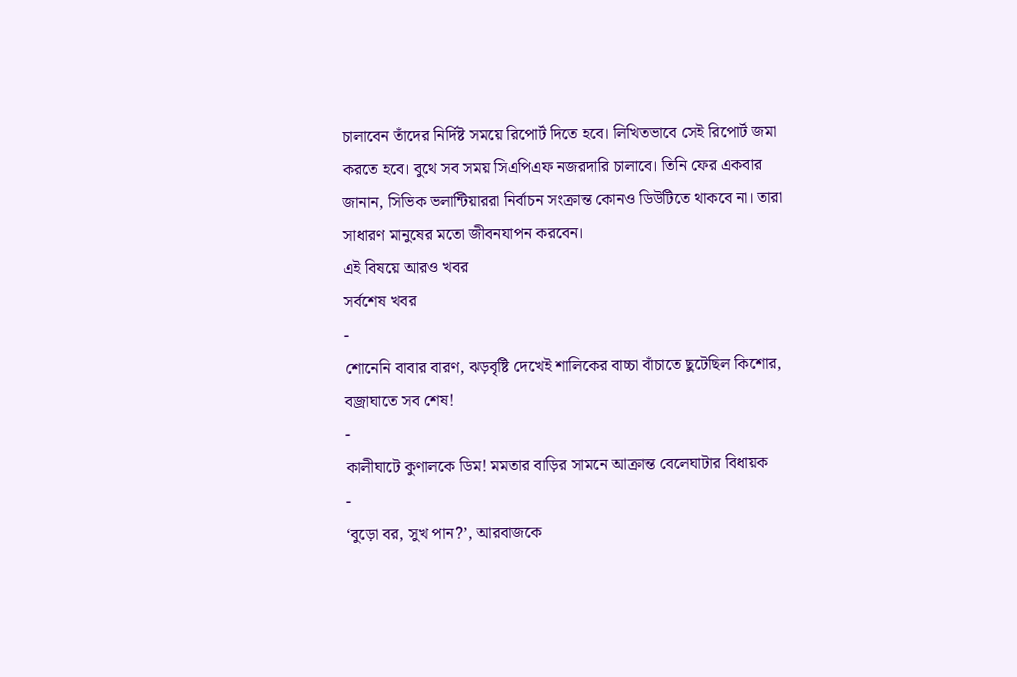চালাবেন তাঁদের নির্দিষ্ট সময়ে রিপোর্ট দিতে হবে। লিখিতভাবে সেই রিপোর্ট জমা করতে হবে। বুথে সব সময় সিএপিএফ নজরদারি চালাবে। তিনি ফের একবার জানান, সিভিক ভলান্টিয়াররা নির্বাচন সংক্রান্ত কোনও ডিউটিতে থাকবে না। তারা সাধারণ মানুষের মতো জীবনযাপন করবেন।
এই বিষয়ে আরও খবর
সর্বশেষ খবর
-
শোনেনি বাবার বারণ, ঝড়বৃষ্টি দেখেই শালিকের বাচ্চা বাঁচাতে ছুটেছিল কিশোর, বজ্রাঘাতে সব শেষ!
-
কালীঘাটে কুণালকে ডিম! মমতার বাড়ির সামনে আক্রান্ত বেলেঘাটার বিধায়ক
-
‘বুড়ো বর, সুখ পান?’, আরবাজকে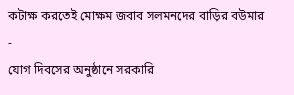কটাক্ষ করতেই মোক্ষম জবাব সলমনদের বাড়ির বউমার
-
যোগ দিবসের অনুষ্ঠানে সরকারি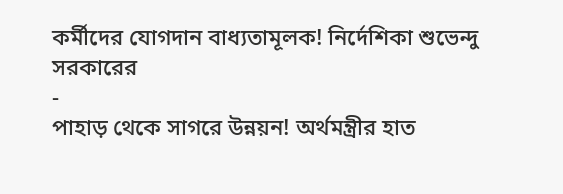কর্মীদের যোগদান বাধ্যতামূলক! নির্দেশিকা শুভেন্দু সরকারের
-
পাহাড় থেকে সাগরে উন্নয়ন! অর্থমন্ত্রীর হাত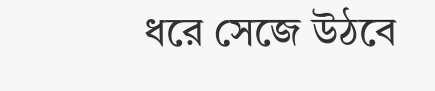ধরে সেজে উঠবে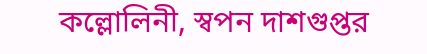কল্লোলিনী, স্বপন দাশগুপ্তর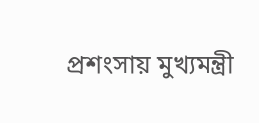প্রশংসায় মুখ্যমন্ত্রী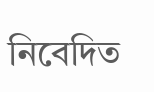নিবেদিত